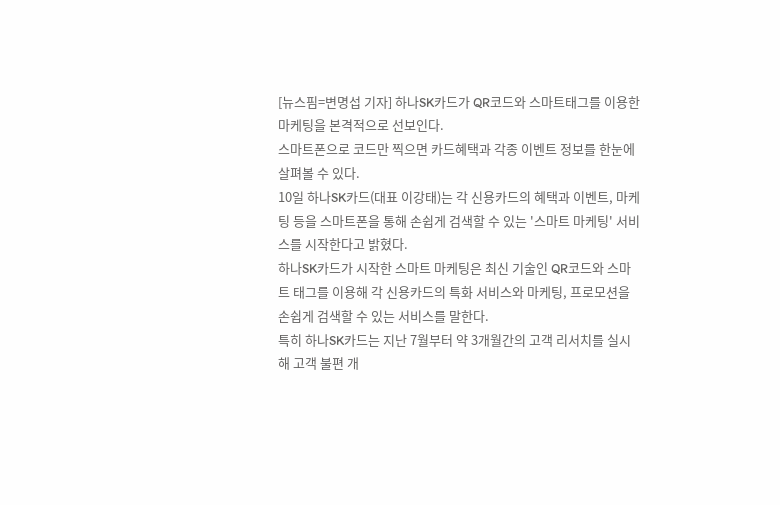[뉴스핌=변명섭 기자] 하나SK카드가 QR코드와 스마트태그를 이용한 마케팅을 본격적으로 선보인다.
스마트폰으로 코드만 찍으면 카드혜택과 각종 이벤트 정보를 한눈에 살펴볼 수 있다.
10일 하나SK카드(대표 이강태)는 각 신용카드의 혜택과 이벤트, 마케팅 등을 스마트폰을 통해 손쉽게 검색할 수 있는 '스마트 마케팅' 서비스를 시작한다고 밝혔다.
하나SK카드가 시작한 스마트 마케팅은 최신 기술인 QR코드와 스마트 태그를 이용해 각 신용카드의 특화 서비스와 마케팅, 프로모션을 손쉽게 검색할 수 있는 서비스를 말한다.
특히 하나SK카드는 지난 7월부터 약 3개월간의 고객 리서치를 실시해 고객 불편 개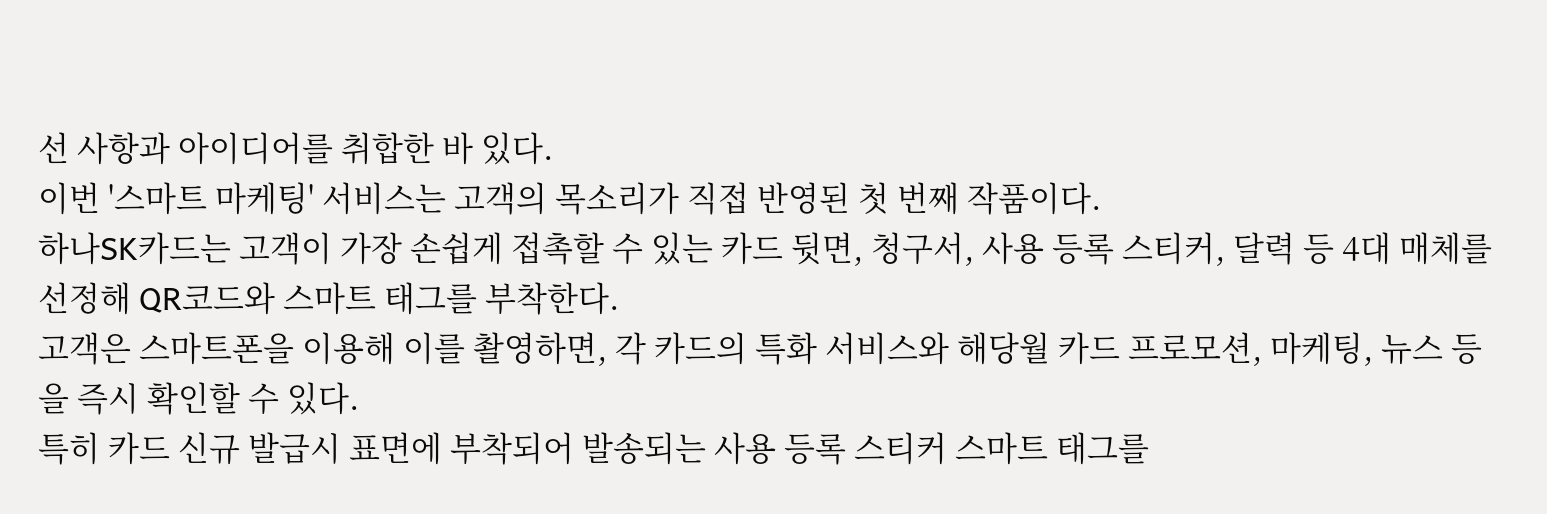선 사항과 아이디어를 취합한 바 있다.
이번 '스마트 마케팅' 서비스는 고객의 목소리가 직접 반영된 첫 번째 작품이다.
하나SK카드는 고객이 가장 손쉽게 접촉할 수 있는 카드 뒷면, 청구서, 사용 등록 스티커, 달력 등 4대 매체를 선정해 QR코드와 스마트 태그를 부착한다.
고객은 스마트폰을 이용해 이를 촬영하면, 각 카드의 특화 서비스와 해당월 카드 프로모션, 마케팅, 뉴스 등을 즉시 확인할 수 있다.
특히 카드 신규 발급시 표면에 부착되어 발송되는 사용 등록 스티커 스마트 태그를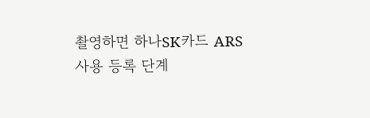촬영하면 하나SK카드 ARS사용 등록 단계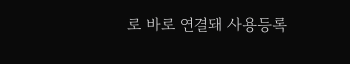로 바로 연결돼 사용등록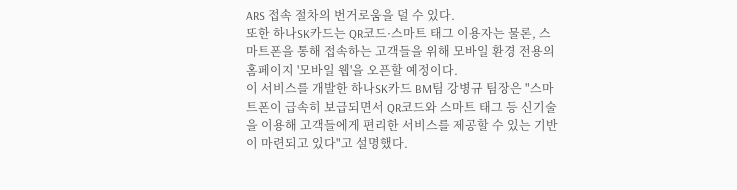ARS 접속 절차의 번거로움을 덜 수 있다.
또한 하나SK카드는 QR코드·스마트 태그 이용자는 물론, 스마트폰을 통해 접속하는 고객들을 위해 모바일 환경 전용의 홈페이지 '모바일 웹'을 오픈할 예정이다.
이 서비스를 개발한 하나SK카드 BM팀 강병규 팀장은 "스마트폰이 급속히 보급되면서 QR코드와 스마트 태그 등 신기술을 이용해 고객들에게 편리한 서비스를 제공할 수 있는 기반이 마련되고 있다"고 설명했다.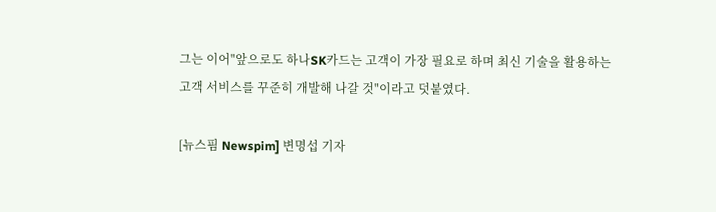그는 이어"앞으로도 하나SK카드는 고객이 가장 필요로 하며 최신 기술을 활용하는 고객 서비스를 꾸준히 개발해 나갈 것"이라고 덧붙였다.

[뉴스핌 Newspim] 변명섭 기자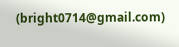(bright0714@gmail.com)